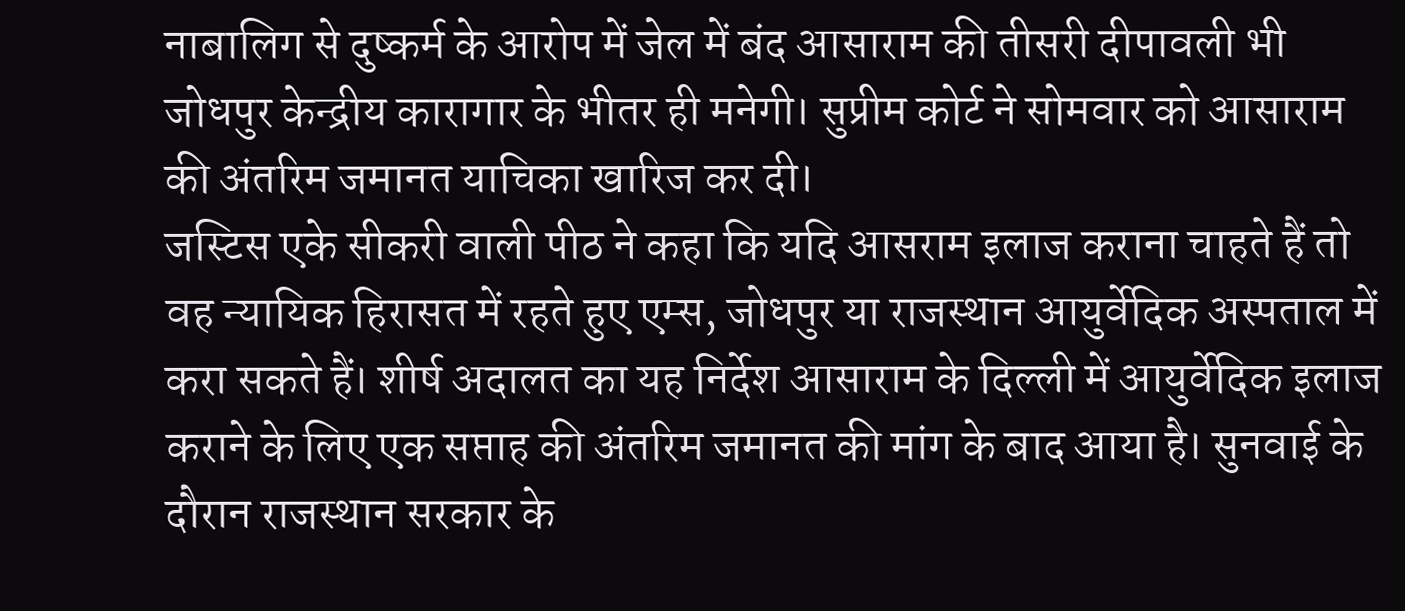नाबालिग से दुष्कर्म के आरोप में जेल में बंद आसाराम की तीसरी दीपावली भी जोधपुर केन्द्रीय कारागार के भीतर ही मनेगी। सुप्रीम कोर्ट ने सोमवार को आसाराम की अंतरिम जमानत याचिका खारिज कर दी।
जस्टिस एके सीकरी वाली पीठ ने कहा कि यदि आसराम इलाज कराना चाहते हैं तो वह न्यायिक हिरासत में रहते हुए एम्स, जोधपुर या राजस्थान आयुर्वेदिक अस्पताल में करा सकते हैं। शीर्ष अदालत का यह निर्देश आसाराम के दिल्ली में आयुर्वेदिक इलाज कराने के लिए एक सप्ताह की अंतरिम जमानत की मांग के बाद आया है। सुनवाई के दौरान राजस्थान सरकार के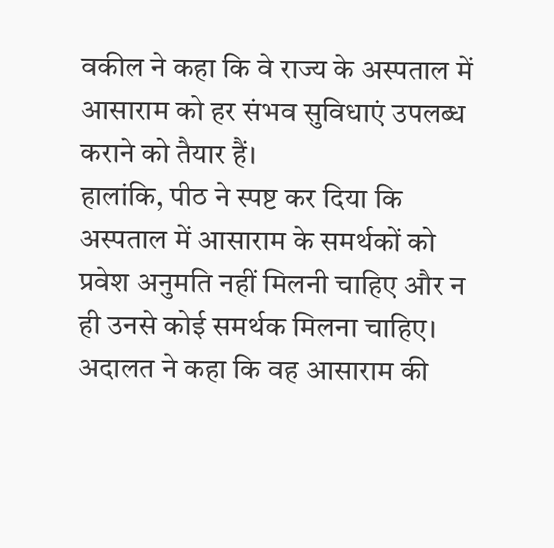वकील ने कहा कि वे राज्य के अस्पताल में आसाराम को हर संभव सुविधाएं उपलब्ध कराने को तैयार हैं।
हालांकि, पीठ ने स्पष्ट कर दिया कि अस्पताल में आसाराम के समर्थकों को प्रवेश अनुमति नहीं मिलनी चाहिए और न ही उनसे कोई समर्थक मिलना चाहिए। अदालत ने कहा कि वह आसाराम की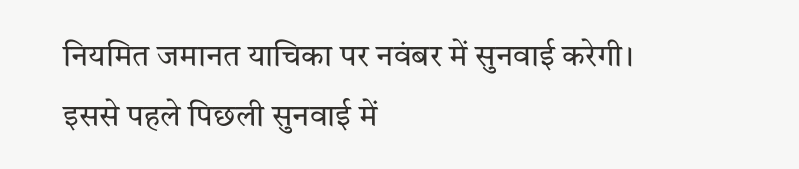नियमित जमानत याचिका पर नवंबर में सुनवाई करेगी। इससे पहले पिछली सुनवाई में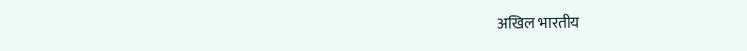अखिल भारतीय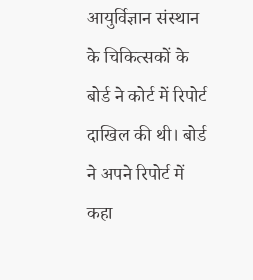आयुर्विज्ञान संस्थान के चिकित्सकों के बोर्ड ने कोर्ट में रिपोर्ट दाखिल की थी। बोर्ड ने अपने रिपोर्ट में कहा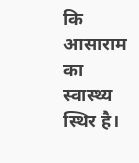कि आसाराम का स्वास्थ्य स्थिर है।